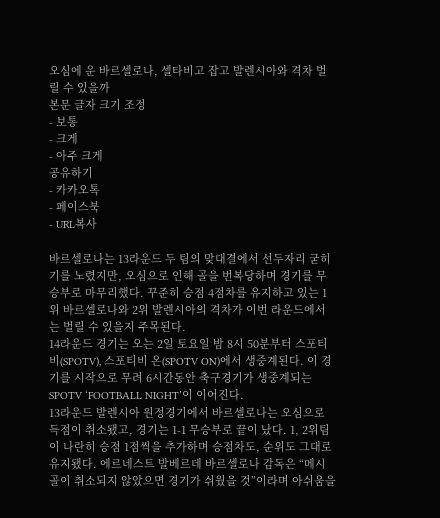오심에 운 바르셀로나, 셀타비고 잡고 발렌시아와 격차 벌릴 수 있을까
본문 글자 크기 조정
- 보통
- 크게
- 아주 크게
공유하기
- 카카오톡
- 페이스북
- URL복사

바르셀로나는 13라운드 두 팀의 맞대결에서 선두자리 굳히기를 노렸지만, 오심으로 인해 골을 번복당하며 경기를 무승부로 마무리했다. 꾸준히 승점 4점차를 유지하고 있는 1위 바르셀로나와 2위 발렌시아의 격차가 이번 라운드에서는 벌릴 수 있을지 주목된다.
14라운드 경기는 오는 2일 토요일 밤 8시 50분부터 스포티비(SPOTV), 스포티비 온(SPOTV ON)에서 생중계된다. 이 경기를 시작으로 무려 6시간동안 축구경기가 생중계되는 SPOTV ‘FOOTBALL NIGHT’이 이어진다.
13라운드 발렌시아 원정경기에서 바르셀로나는 오심으로 득점이 취소됐고, 경기는 1-1 무승부로 끝이 났다. 1, 2위팀이 나란히 승점 1점씩을 추가하며 승점차도, 순위도 그대로 유지됐다. 에르네스트 발베르데 바르셀로나 감독은 “메시 골이 취소되지 않았으면 경기가 쉬웠을 것”이라며 아쉬움을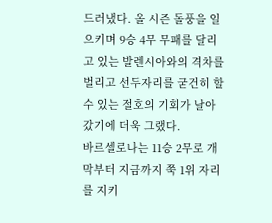드러냈다. 올 시즌 돌풍을 일으키며 9승 4무 무패를 달리고 있는 발렌시아와의 격차를 벌리고 선두자리를 굳건히 할 수 있는 절호의 기회가 날아갔기에 더욱 그랬다.
바르셀로나는 11승 2무로 개막부터 지금까지 쭉 1위 자리를 지키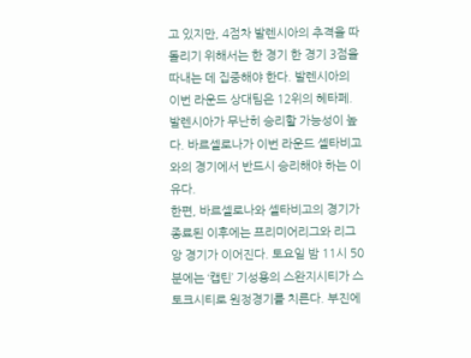고 있지만, 4점차 발렌시아의 추격을 따돌리기 위해서는 한 경기 한 경기 3점을 따내는 데 집중해야 한다. 발렌시아의 이번 라운드 상대팀은 12위의 헤타페. 발렌시아가 무난히 승리할 가능성이 높다. 바르셀로나가 이번 라운드 셀타비고와의 경기에서 반드시 승리해야 하는 이유다.
한편, 바르셀로나와 셀타비고의 경기가 종료된 이후에는 프리미어리그와 리그앙 경기가 이어진다. 토요일 밤 11시 50분에는 ‘캡틴’ 기성용의 스완지시티가 스토크시티로 원정경기를 치른다. 부진에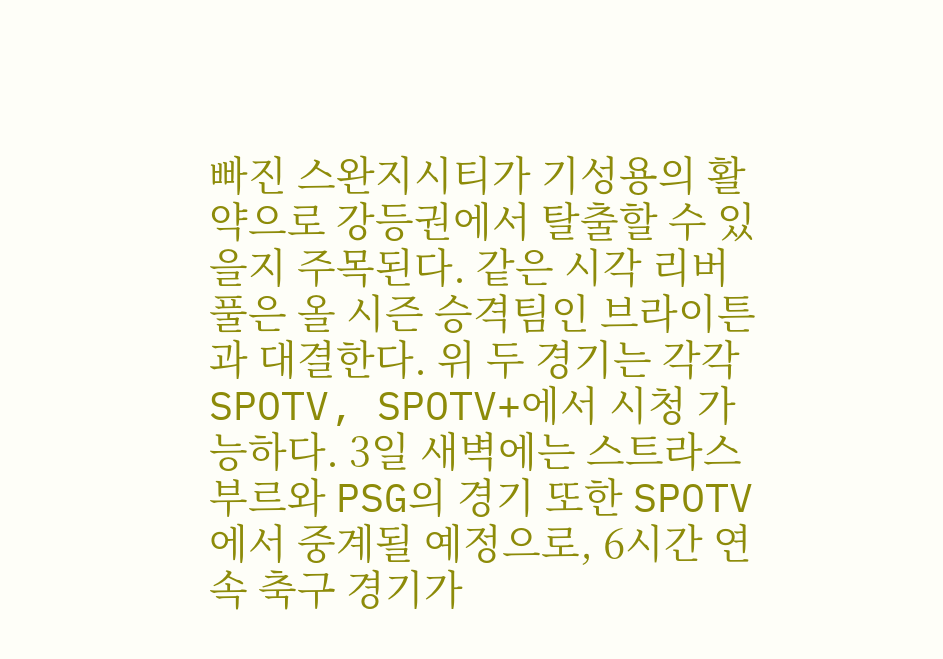빠진 스완지시티가 기성용의 활약으로 강등권에서 탈출할 수 있을지 주목된다. 같은 시각 리버풀은 올 시즌 승격팀인 브라이튼과 대결한다. 위 두 경기는 각각 SPOTV, SPOTV+에서 시청 가능하다. 3일 새벽에는 스트라스부르와 PSG의 경기 또한 SPOTV에서 중계될 예정으로, 6시간 연속 축구 경기가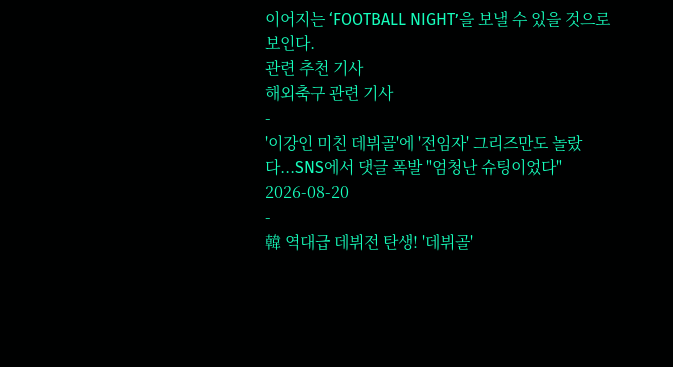이어지는 ‘FOOTBALL NIGHT’을 보낼 수 있을 것으로 보인다.
관련 추천 기사
해외축구 관련 기사
-
'이강인 미친 데뷔골'에 '전임자' 그리즈만도 놀랐다...SNS에서 댓글 폭발 "엄청난 슈팅이었다"
2026-08-20
-
韓 역대급 데뷔전 탄생! '데뷔골'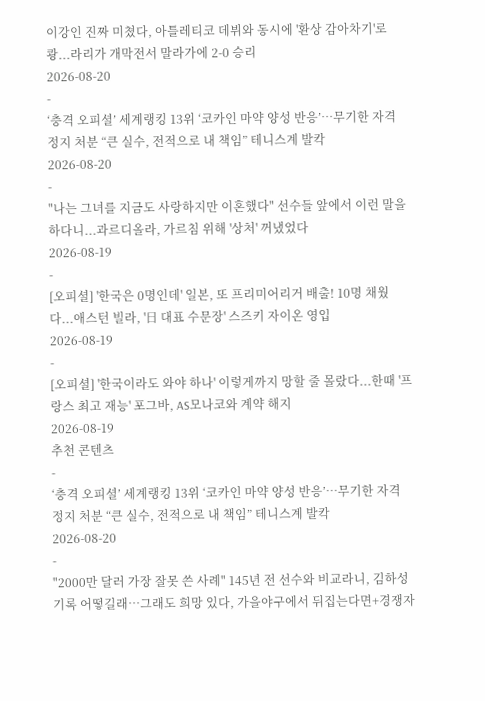이강인 진짜 미쳤다, 아틀레티코 데뷔와 동시에 '환상 감아차기'로 쾅...라리가 개막전서 말라가에 2-0 승리
2026-08-20
-
‘충격 오피셜’ 세계랭킹 13위 ‘코카인 마약 양성 반응’…무기한 자격 정지 처분 “큰 실수, 전적으로 내 책임” 테니스계 발칵
2026-08-20
-
"나는 그녀를 지금도 사랑하지만 이혼했다" 선수들 앞에서 이런 말을 하다니...과르디올라, 가르침 위해 '상처' 꺼냈었다
2026-08-19
-
[오피셜] '한국은 0명인데' 일본, 또 프리미어리거 배출! 10명 채웠다...애스턴 빌라, '日 대표 수문장' 스즈키 자이온 영입
2026-08-19
-
[오피셜] '한국이라도 와야 하나' 이렇게까지 망할 줄 몰랐다...한때 '프랑스 최고 재능' 포그바, AS모나코와 계약 해지
2026-08-19
추천 콘텐츠
-
‘충격 오피셜’ 세계랭킹 13위 ‘코카인 마약 양성 반응’…무기한 자격 정지 처분 “큰 실수, 전적으로 내 책임” 테니스계 발칵
2026-08-20
-
"2000만 달러 가장 잘못 쓴 사례" 145년 전 선수와 비교라니, 김하성 기록 어떻길래…그래도 희망 있다, 가을야구에서 뒤집는다면+경쟁자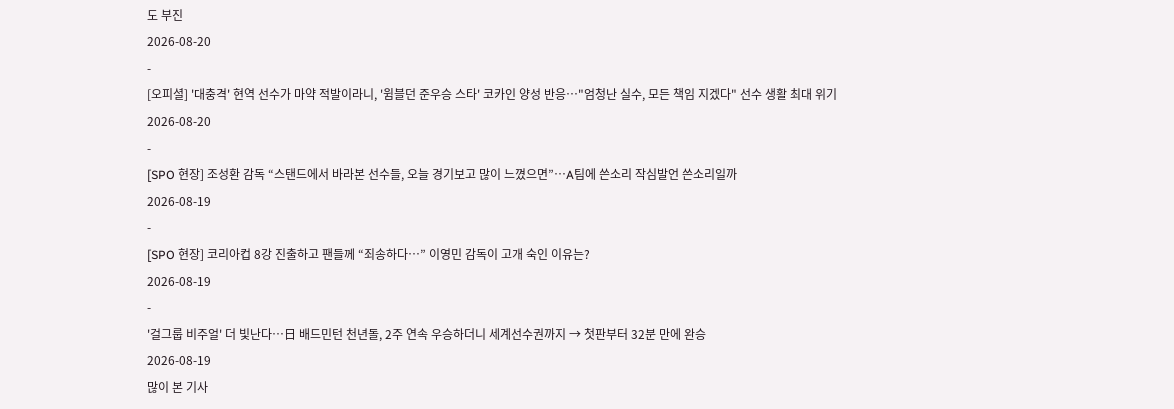도 부진
2026-08-20
-
[오피셜] '대충격' 현역 선수가 마약 적발이라니, '윔블던 준우승 스타' 코카인 양성 반응…"엄청난 실수, 모든 책임 지겠다" 선수 생활 최대 위기
2026-08-20
-
[SPO 현장] 조성환 감독 “스탠드에서 바라본 선수들, 오늘 경기보고 많이 느꼈으면”…A팀에 쓴소리 작심발언 쓴소리일까
2026-08-19
-
[SPO 현장] 코리아컵 8강 진출하고 팬들께 “죄송하다…” 이영민 감독이 고개 숙인 이유는?
2026-08-19
-
'걸그룹 비주얼' 더 빛난다…日 배드민턴 천년돌, 2주 연속 우승하더니 세계선수권까지 → 첫판부터 32분 만에 완승
2026-08-19
많이 본 기사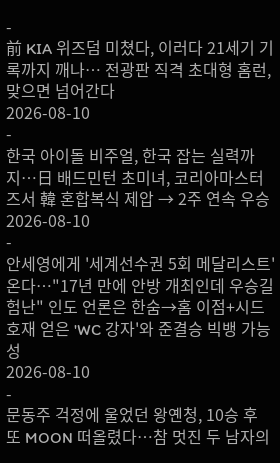-
前 KIA 위즈덤 미쳤다, 이러다 21세기 기록까지 깨나… 전광판 직격 초대형 홈런, 맞으면 넘어간다
2026-08-10
-
한국 아이돌 비주얼, 한국 잡는 실력까지…日 배드민턴 초미녀, 코리아마스터즈서 韓 혼합복식 제압 → 2주 연속 우승
2026-08-10
-
안세영에게 '세계선수권 5회 메달리스트' 온다…"17년 만에 안방 개최인데 우승길 험난" 인도 언론은 한숨→홈 이점+시드 호재 얻은 'WC 강자'와 준결승 빅뱅 가능성
2026-08-10
-
문동주 걱정에 울었던 왕옌청, 10승 후 또 MOON 떠올렸다…참 멋진 두 남자의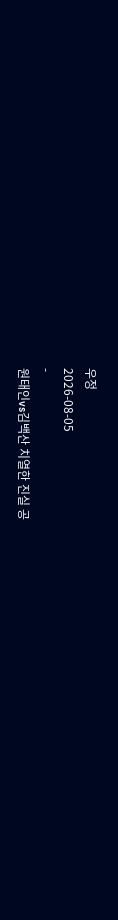우정
2026-08-05
-
원태인vs김백산 치열한 진실 공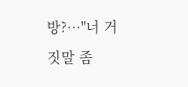방?…"너 거짓말 좀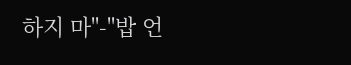하지 마"-"밥 언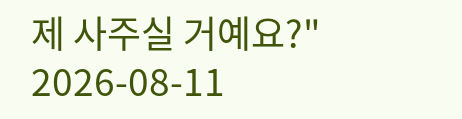제 사주실 거예요?"
2026-08-11